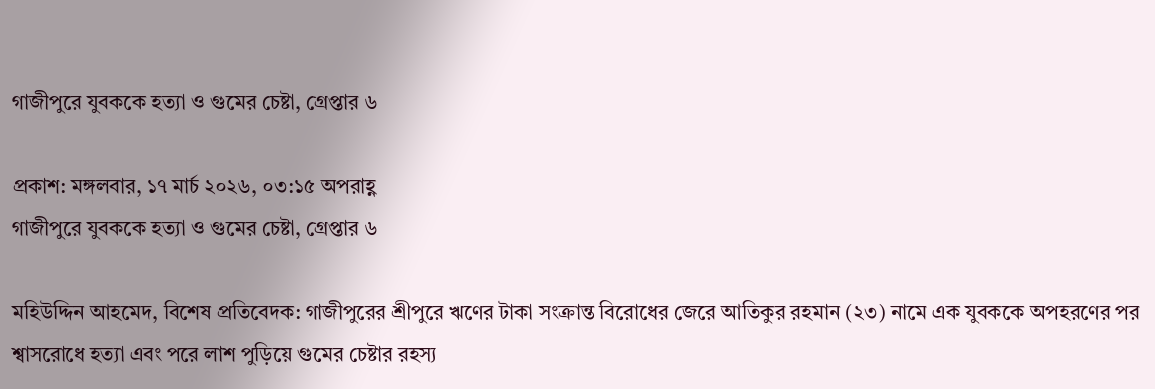গাজীপুরে যুবককে হত্যা ও গুমের চেষ্টা, গ্রেপ্তার ৬

প্রকাশ: মঙ্গলবার, ১৭ মার্চ ২০২৬, ০৩:১৫ অপরাহ্ণ
গাজীপুরে যুবককে হত্যা ও গুমের চেষ্টা, গ্রেপ্তার ৬

মহিউদ্দিন আহমেদ, বিশেষ প্রতিবেদক: গাজীপুরের শ্রীপুরে ঋণের টাকা সংক্রান্ত বিরোধের জেরে আতিকুর রহমান (২৩) নামে এক যুবককে অপহরণের পর শ্বাসরোধে হত্যা এবং পরে লাশ পুড়িয়ে গুমের চেষ্টার রহস্য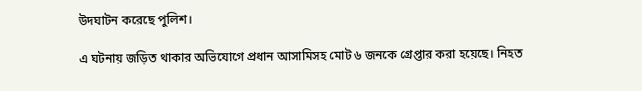উদঘাটন করেছে পুলিশ।

এ ঘটনায় জড়িত থাকার অভিযোগে প্রধান আসামিসহ মোট ৬ জনকে গ্রেপ্তার করা হয়েছে। নিহত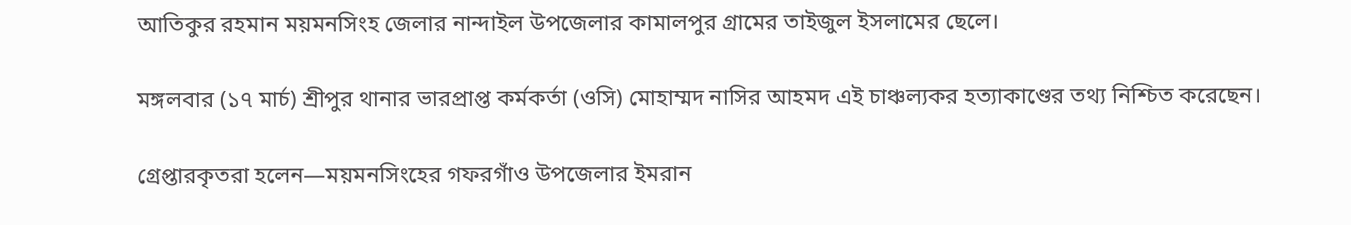আতিকুর রহমান ময়মনসিংহ জেলার নান্দাইল উপজেলার কামালপুর গ্রামের তাইজুল ইসলামের ছেলে।

মঙ্গলবার (১৭ মার্চ) শ্রীপুর থানার ভারপ্রাপ্ত কর্মকর্তা (ওসি) মোহাম্মদ নাসির আহমদ এই চাঞ্চল্যকর হত্যাকাণ্ডের তথ্য নিশ্চিত করেছেন।

গ্রেপ্তারকৃতরা হলেন—ময়মনসিংহের গফরগাঁও উপজেলার ইমরান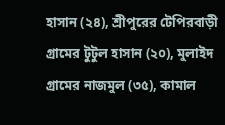হাসান (২৪), শ্রীপুরের টেপিরবাড়ী গ্রামের টুটুল হাসান (২০), মুলাইদ গ্রামের নাজমুল (৩৫), কামাল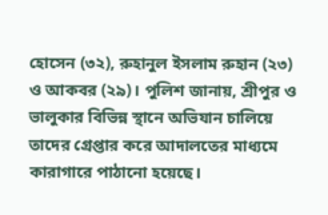হোসেন (৩২), রুহানুল ইসলাম রুহান (২৩) ও আকবর (২৯)। পুলিশ জানায়, শ্রীপুর ও ভালুকার বিভিন্ন স্থানে অভিযান চালিয়ে তাদের গ্রেপ্তার করে আদালতের মাধ্যমে কারাগারে পাঠানো হয়েছে।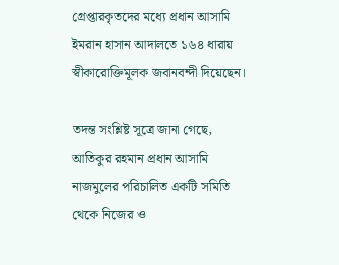গ্রেপ্তারকৃতদের মধ্যে প্রধান আসামি ইমরান হাসান আদালতে ১৬৪ ধারায় স্বীকারোক্তিমূলক জবানবন্দী দিয়েছেন।

তদন্ত সংশ্লিষ্ট সূত্রে জানা গেছে, আতিকুর রহমান প্রধান আসামি নাজমুলের পরিচালিত একটি সমিতি থেকে নিজের ও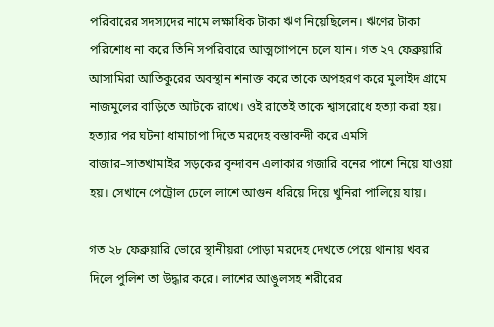পরিবারের সদস্যদের নামে লক্ষাধিক টাকা ঋণ নিয়েছিলেন। ঋণের টাকা পরিশোধ না করে তিনি সপরিবারে আত্মগোপনে চলে যান। গত ২৭ ফেব্রুয়ারি আসামিরা আতিকুরের অবস্থান শনাক্ত করে তাকে অপহরণ করে মুলাইদ গ্রামে নাজমুলের বাড়িতে আটকে রাখে। ওই রাতেই তাকে শ্বাসরোধে হত্যা করা হয়। হত্যার পর ঘটনা ধামাচাপা দিতে মরদেহ বস্তাবন্দী করে এমসি বাজার–সাতখামাইর সড়কের বৃন্দাবন এলাকার গজারি বনের পাশে নিয়ে যাওয়া হয়। সেখানে পেট্রোল ঢেলে লাশে আগুন ধরিয়ে দিয়ে খুনিরা পালিয়ে যায়।

গত ২৮ ফেব্রুয়ারি ভোরে স্থানীয়রা পোড়া মরদেহ দেখতে পেয়ে থানায় খবর দিলে পুলিশ তা উদ্ধার করে। লাশের আঙুলসহ শরীরের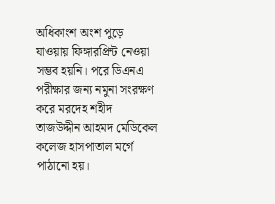অধিকাংশ অংশ পুড়ে যাওয়ায় ফিঙ্গারপ্রিন্ট নেওয়া সম্ভব হয়নি। পরে ডিএনএ পরীক্ষার জন্য নমুনা সংরক্ষণ করে মরদেহ শহীদ তাজউদ্দীন আহমদ মেডিকেল কলেজ হাসপাতাল মর্গে পাঠানো হয়।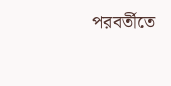পরবর্তীতে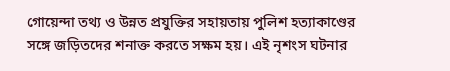গোয়েন্দা তথ্য ও উন্নত প্রযুক্তির সহায়তায় পুলিশ হত্যাকাণ্ডের সঙ্গে জড়িতদের শনাক্ত করতে সক্ষম হয়। এই নৃশংস ঘটনার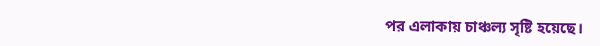পর এলাকায় চাঞ্চল্য সৃষ্টি হয়েছে।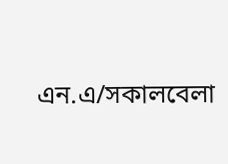এন.এ/সকালবেলা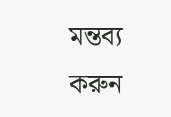মন্তব্য করুন